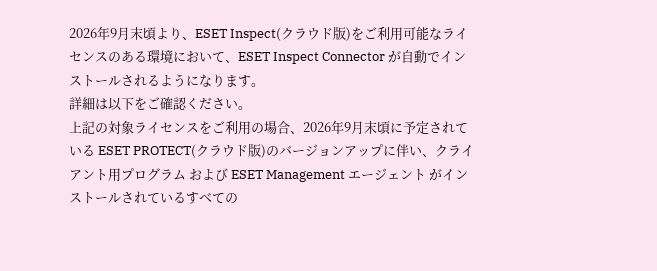2026年9月末頃より、ESET Inspect(クラウド版)をご利用可能なライセンスのある環境において、ESET Inspect Connector が自動でインストールされるようになります。
詳細は以下をご確認ください。
上記の対象ライセンスをご利用の場合、2026年9月末頃に予定されている ESET PROTECT(クラウド版)のバージョンアップに伴い、クライアント用プログラム および ESET Management エージェント がインストールされているすべての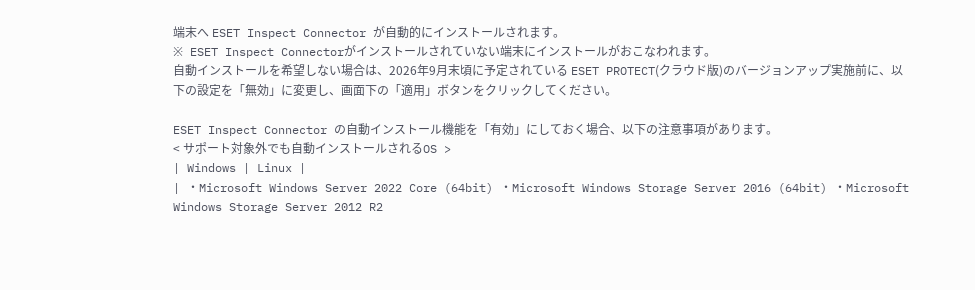端末へ ESET Inspect Connector が自動的にインストールされます。
※ ESET Inspect Connectorがインストールされていない端末にインストールがおこなわれます。
自動インストールを希望しない場合は、2026年9月末頃に予定されている ESET PROTECT(クラウド版)のバージョンアップ実施前に、以下の設定を「無効」に変更し、画面下の「適用」ボタンをクリックしてください。

ESET Inspect Connector の自動インストール機能を「有効」にしておく場合、以下の注意事項があります。
< サポート対象外でも自動インストールされるOS >
| Windows | Linux |
| ・Microsoft Windows Server 2022 Core (64bit) ・Microsoft Windows Storage Server 2016 (64bit) ・Microsoft Windows Storage Server 2012 R2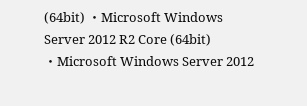(64bit) ・Microsoft Windows Server 2012 R2 Core (64bit) ・Microsoft Windows Server 2012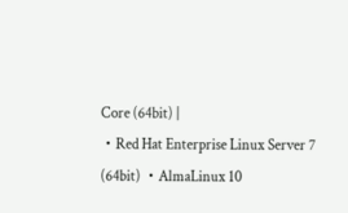Core (64bit) |
・Red Hat Enterprise Linux Server 7 (64bit) ・AlmaLinux 10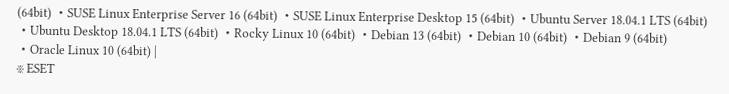(64bit) ・SUSE Linux Enterprise Server 16 (64bit) ・SUSE Linux Enterprise Desktop 15 (64bit) ・Ubuntu Server 18.04.1 LTS (64bit) ・Ubuntu Desktop 18.04.1 LTS (64bit) ・Rocky Linux 10 (64bit) ・Debian 13 (64bit) ・Debian 10 (64bit) ・Debian 9 (64bit) ・Oracle Linux 10 (64bit) |
※ ESET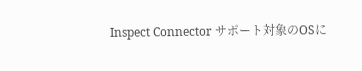Inspect Connector サポート対象のOSに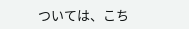ついては、こち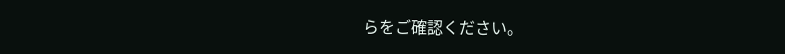らをご確認ください。